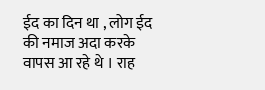ईद का दिन था , लोग ईद की नमाज अदा करके वापस आ रहे थे । राह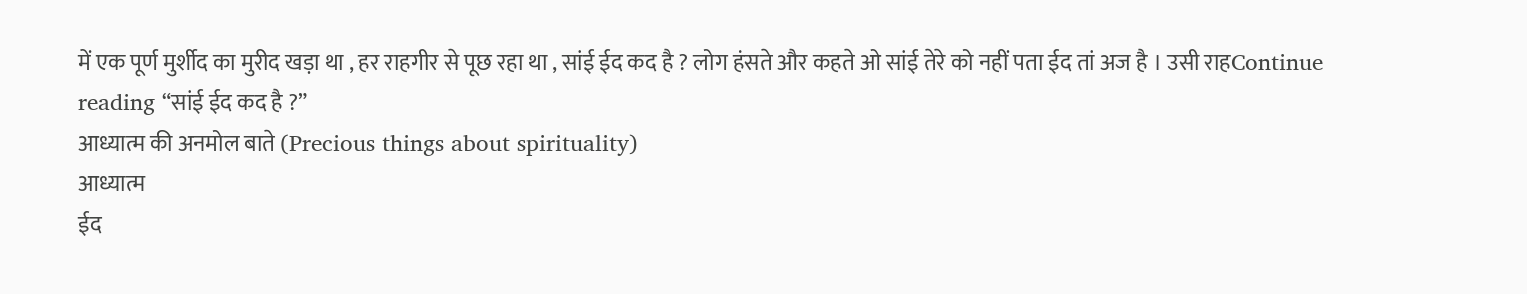में एक पूर्ण मुर्शीद का मुरीद खड़ा था , हर राहगीर से पूछ रहा था , सांई ईद कद है ? लोग हंसते और कहते ओ सांई तेरे को नहीं पता ईद तां अज है । उसी राहContinue reading “सांई ईद कद है ?”
आध्यात्म की अनमोल बाते (Precious things about spirituality)
आध्यात्म
ईद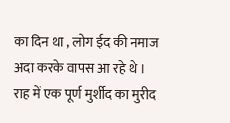का दिन था , लोग ईद की नमाज अदा करके वापस आ रहे थे । राह में एक पूर्ण मुर्शीद का मुरीद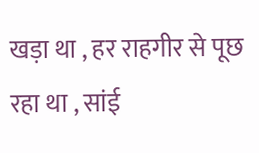खड़ा था , हर राहगीर से पूछ रहा था , सांई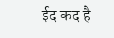ईद कद है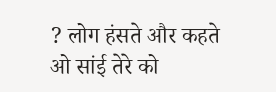? लोग हंसते और कहते ओ सांई तेरे को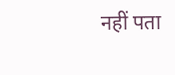नहीं पता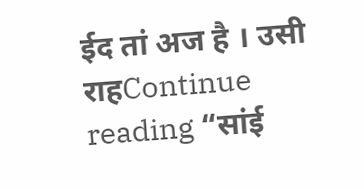ईद तां अज है । उसी राहContinue reading “सांई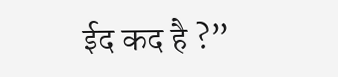ईद कद है ?”